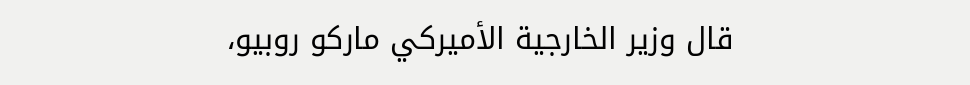قال وزير الخارجية الأميركي ماركو روبيو،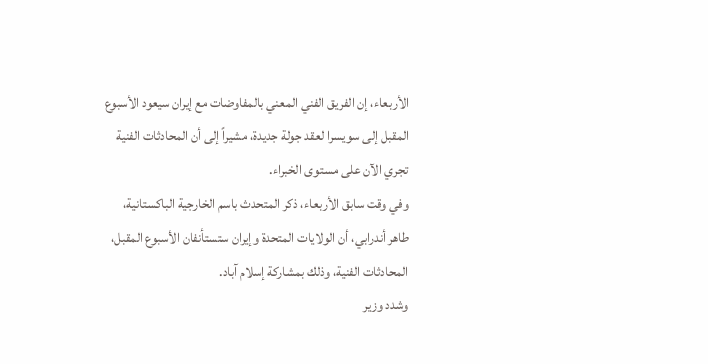الأربعاء، إن الفريق الفني المعني بالمفاوضات مع إيران سيعود الأسبوع المقبل إلى سويسرا لعقد جولة جديدة، مشيراً إلى أن المحادثات الفنية تجري الآن على مستوى الخبراء.
وفي وقت سابق الأربعاء، ذكر المتحدث باسم الخارجية الباكستانية، طاهر أندرابي، أن الولايات المتحدة وإيران ستستأنفان الأسبوع المقبل، المحادثات الفنية، وذلك بمشاركة إسلام آباد.
وشدد وزير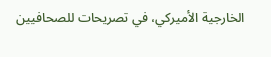الخارجية الأميركي، في تصريحات للصحافيين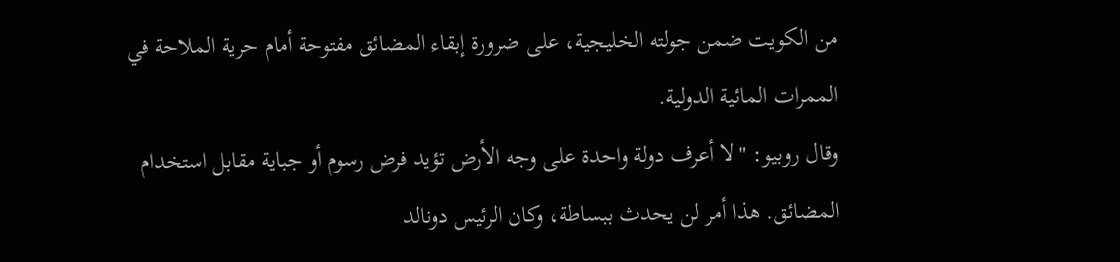من الكويت ضمن جولته الخليجية، على ضرورة إبقاء المضائق مفتوحة أمام حرية الملاحة في الممرات المائية الدولية.
وقال روبيو: "لا أعرف دولة واحدة على وجه الأرض تؤيد فرض رسوم أو جباية مقابل استخدام المضائق. هذا أمر لن يحدث ببساطة، وكان الرئيس دونالد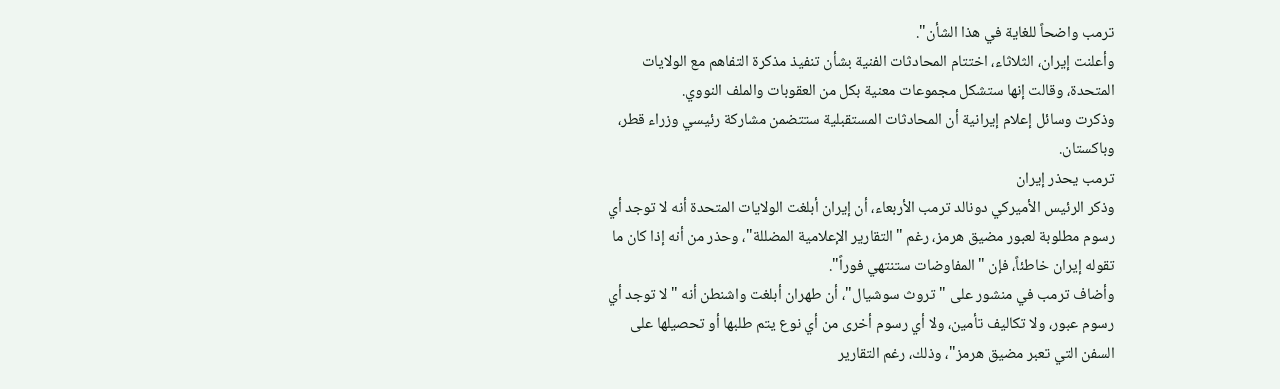ترمب واضحاً للغاية في هذا الشأن".
وأعلنت إيران، الثلاثاء، اختتام المحادثات الفنية بشأن تنفيذ مذكرة التفاهم مع الولايات المتحدة، وقالت إنها ستشكل مجموعات معنية بكل من العقوبات والملف النووي.
وذكرت وسائل إعلام إيرانية أن المحادثات المستقبلية ستتضمن مشاركة رئيسي وزراء قطر، وباكستان.
ترمب يحذر إيران
وذكر الرئيس الأميركي دونالد ترمب الأربعاء، أن إيران أبلغت الولايات المتحدة أنه لا توجد أي رسوم مطلوبة لعبور مضيق هرمز، رغم "التقارير الإعلامية المضللة"، وحذر من أنه إذا كان ما تقوله إيران خاطئاً، فإن "المفاوضات ستنتهي فوراً".
وأضاف ترمب في منشور على "تروث سوشيال"، أن طهران أبلغت واشنطن أنه "لا توجد أي رسوم عبور، ولا تكاليف تأمين، ولا أي رسوم أخرى من أي نوع يتم طلبها أو تحصيلها على السفن التي تعبر مضيق هرمز"، وذلك، رغم التقارير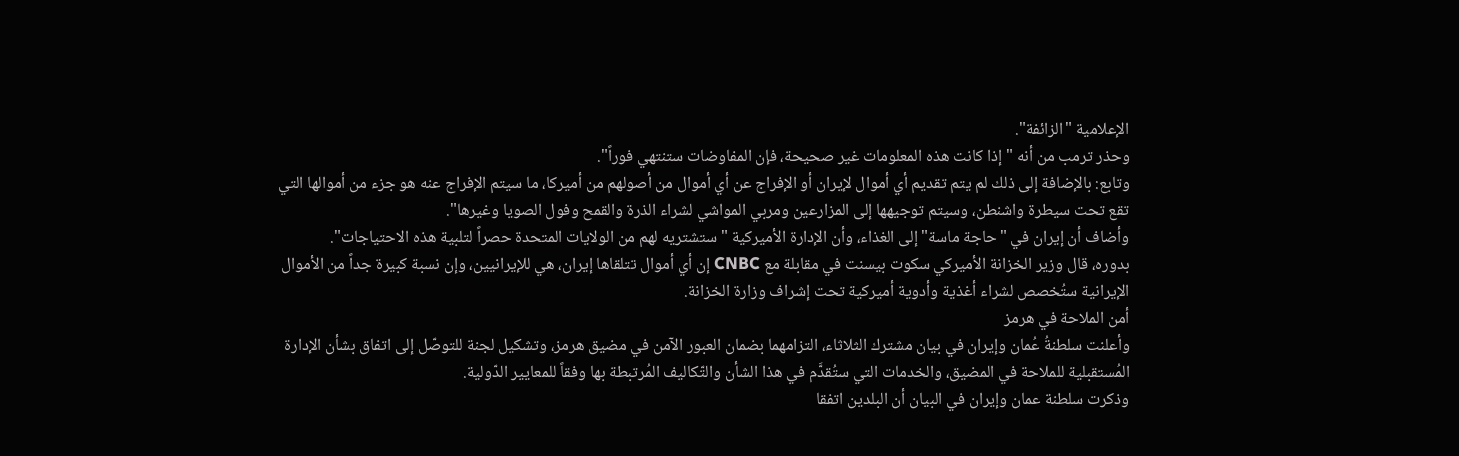الإعلامية "الزائفة".
وحذر ترمب من أنه "إذا كانت هذه المعلومات غير صحيحة، فإن المفاوضات ستنتهي فوراً".
وتابع: بالإضافة إلى ذلك لم يتم تقديم أي أموال لإيران أو الإفراج عن أي أموال من أصولهم من أميركا، ما سيتم الإفراج عنه هو جزء من أموالها التي تقع تحت سيطرة واشنطن، وسيتم توجيهها إلى المزارعين ومربي المواشي لشراء الذرة والقمح وفول الصويا وغيرها".
وأضاف أن إيران في "حاجة ماسة" إلى الغذاء، وأن الإدارة الأميركية "ستشتريه لهم من الولايات المتحدة حصراً لتلبية هذه الاحتياجات".
بدوره، قال وزير الخزانة الأميركي سكوت بيسنت في مقابلة مع CNBC إن أي أموال تتلقاها إيران، هي للإيرانيين، وإن نسبة كبيرة جداً من الأموال الإيرانية ستُخصص لشراء أغذية وأدوية أميركية تحت إشراف وزارة الخزانة.
أمن الملاحة في هرمز
وأعلنت سلطنةُ عُمان وإيران في بيان مشترك الثلاثاء، التزامهما بضمان العبور الآمن في مضيق هرمز، وتشكيل لجنة للتوصّل إلى اتفاق بشأن الإدارة المُستقبلية للملاحة في المضيق، والخدمات التي ستُقدَّم في هذا الشأن والتّكاليف المُرتبطة بها وفقاً للمعايير الدّولية.
وذكرت سلطنة عمان وإيران في البيان أن البلدين اتفقا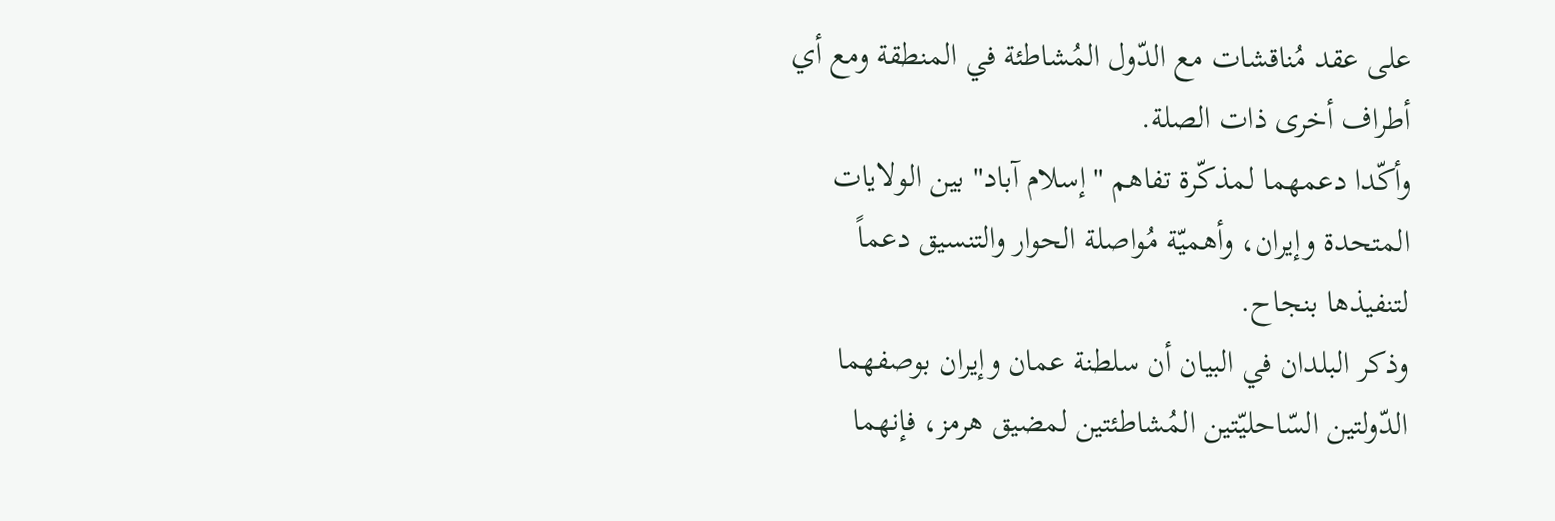على عقد مُناقشات مع الدّول المُشاطئة في المنطقة ومع أي أطراف أخرى ذات الصلة.
وأكّدا دعمهما لمذكّرة تفاهم "إسلام آباد" بين الولايات المتحدة وإيران، وأهميّة مُواصلة الحوار والتنسيق دعماً لتنفيذها بنجاح.
وذكر البلدان في البيان أن سلطنة عمان وإيران بوصفهما الدّولتين السّاحليّتين المُشاطئتين لمضيق هرمز، فإنهما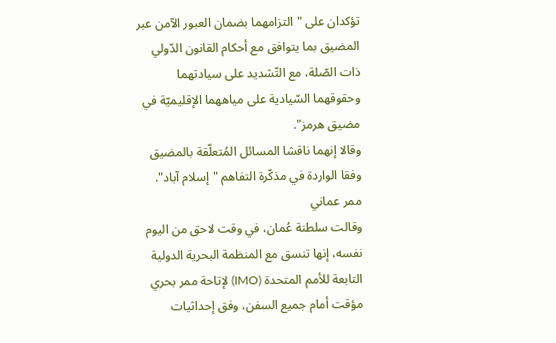تؤكدان على "التزامهما بضمان العبور الآمن عبر المضيق بما يتوافق مع أحكام القانون الدّولي ذات الصّلة، مع التّشديد على سيادتهما وحقوقهما السّيادية على مياههما الإقليميّة في مضيق هرمز".
وقالا إنهما ناقشا المسائل المُتعلّقة بالمضيق وفقا الواردة في مذكّرة التفاهم "إسلام آباد".
ممر عماني
وقالت سلطنة عُمان، في وقت لاحق من اليوم نفسه، إنها تنسق مع المنظمة البحرية الدولية التابعة للأمم المتحدة (IMO) لإتاحة ممر بحري مؤقت أمام جميع السفن، وفق إحداثيات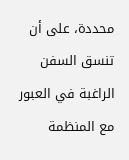محددة، على أن تنسق السفن الراغبة في العبور مع المنظمة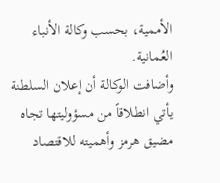الأممية، بحسب وكالة الأنباء العُمانية.
وأضافت الوكالة أن إعلان السلطنة يأتي انطلاقاً من مسؤوليتها تجاه مضيق هرمز وأهميته للاقتصاد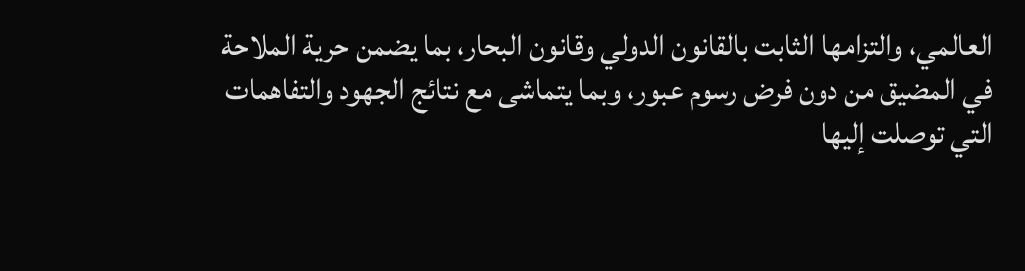العالمي، والتزامها الثابت بالقانون الدولي وقانون البحار، بما يضمن حرية الملاحة في المضيق من دون فرض رسوم عبور، وبما يتماشى مع نتائج الجهود والتفاهمات التي توصلت إليها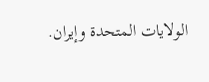الولايات المتحدة وإيران.